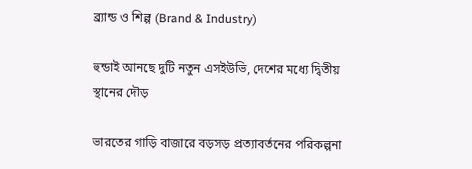ব্র্যান্ড ও শিল্প (Brand & Industry)

হুন্ডাই আনছে দুটি নতুন এসইউভি, দেশের মধ্যে দ্বিতীয় স্থানের দৌড়

ভারতের গাড়ি বাজারে বড়সড় প্রত্যাবর্তনের পরিকল্পনা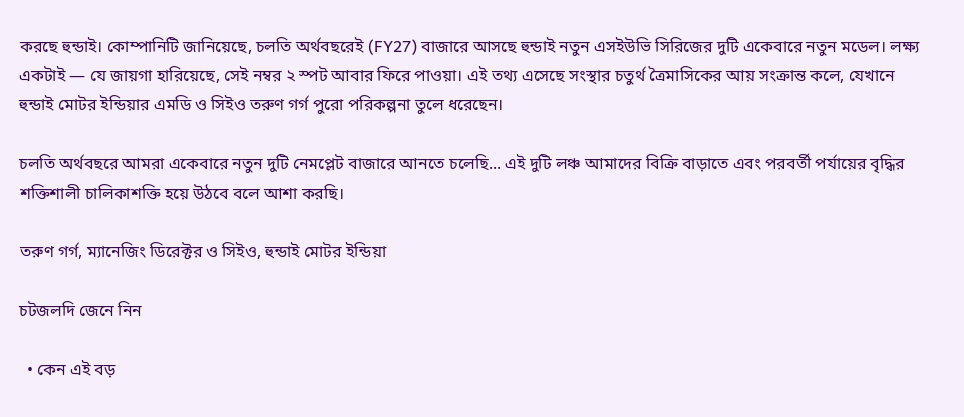করছে হুন্ডাই। কোম্পানিটি জানিয়েছে, চলতি অর্থবছরেই (FY27) বাজারে আসছে হুন্ডাই নতুন এসইউভি সিরিজের দুটি একেবারে নতুন মডেল। লক্ষ্য একটাই — যে জায়গা হারিয়েছে, সেই নম্বর ২ স্পট আবার ফিরে পাওয়া। এই তথ্য এসেছে সংস্থার চতুর্থ ত্রৈমাসিকের আয় সংক্রান্ত কলে, যেখানে হুন্ডাই মোটর ইন্ডিয়ার এমডি ও সিইও তরুণ গর্গ পুরো পরিকল্পনা তুলে ধরেছেন।

চলতি অর্থবছরে আমরা একেবারে নতুন দুটি নেমপ্লেট বাজারে আনতে চলেছি... এই দুটি লঞ্চ আমাদের বিক্রি বাড়াতে এবং পরবর্তী পর্যায়ের বৃদ্ধির শক্তিশালী চালিকাশক্তি হয়ে উঠবে বলে আশা করছি।

তরুণ গর্গ, ম্যানেজিং ডিরেক্টর ও সিইও, হুন্ডাই মোটর ইন্ডিয়া

চটজলদি জেনে নিন

  • কেন এই বড়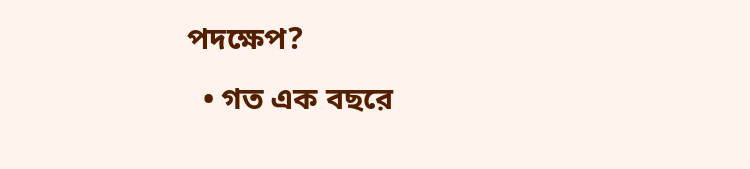পদক্ষেপ?
  • গত এক বছরে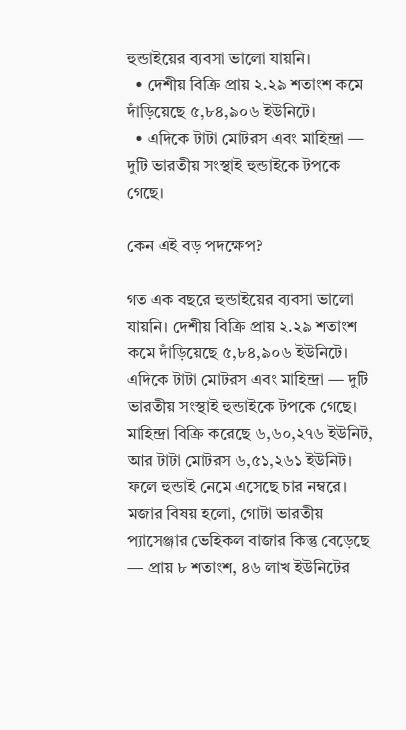হুন্ডাইয়ের ব্যবসা ভালো যায়নি।
  • দেশীয় বিক্রি প্রায় ২.২৯ শতাংশ কমে দাঁড়িয়েছে ৫,৮৪,৯০৬ ইউনিটে।
  • এদিকে টাটা মোটরস এবং মাহিন্দ্রা — দুটি ভারতীয় সংস্থাই হুন্ডাইকে টপকে গেছে।

কেন এই বড় পদক্ষেপ?

গত এক বছরে হুন্ডাইয়ের ব্যবসা ভালো যায়নি। দেশীয় বিক্রি প্রায় ২.২৯ শতাংশ কমে দাঁড়িয়েছে ৫,৮৪,৯০৬ ইউনিটে। এদিকে টাটা মোটরস এবং মাহিন্দ্রা — দুটি ভারতীয় সংস্থাই হুন্ডাইকে টপকে গেছে। মাহিন্দ্রা বিক্রি করেছে ৬,৬০,২৭৬ ইউনিট, আর টাটা মোটরস ৬,৫১,২৬১ ইউনিট। ফলে হুন্ডাই নেমে এসেছে চার নম্বরে। মজার বিষয় হলো, গোটা ভারতীয় প্যাসেঞ্জার ভেহিকল বাজার কিন্তু বেড়েছে — প্রায় ৮ শতাংশ, ৪৬ লাখ ইউনিটের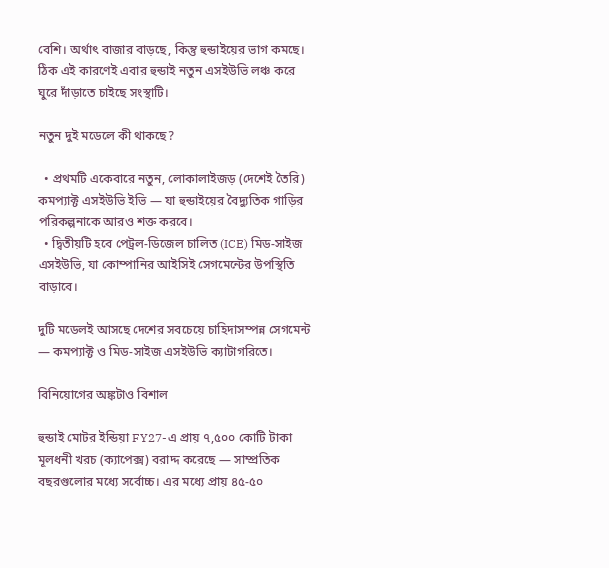বেশি। অর্থাৎ বাজার বাড়ছে, কিন্তু হুন্ডাইয়ের ভাগ কমছে। ঠিক এই কারণেই এবার হুন্ডাই নতুন এসইউভি লঞ্চ করে ঘুরে দাঁড়াতে চাইছে সংস্থাটি।

নতুন দুই মডেলে কী থাকছে?

  • প্রথমটি একেবারে নতুন, লোকালাইজড় (দেশেই তৈরি) কমপ্যাক্ট এসইউভি ইভি — যা হুন্ডাইয়ের বৈদ্যুতিক গাড়ির পরিকল্পনাকে আরও শক্ত করবে।
  • দ্বিতীয়টি হবে পেট্রল-ডিজেল চালিত (ICE) মিড-সাইজ এসইউভি, যা কোম্পানির আইসিই সেগমেন্টের উপস্থিতি বাড়াবে।

দুটি মডেলই আসছে দেশের সবচেয়ে চাহিদাসম্পন্ন সেগমেন্ট — কমপ্যাক্ট ও মিড-সাইজ এসইউভি ক্যাটাগরিতে।

বিনিয়োগের অঙ্কটাও বিশাল

হুন্ডাই মোটর ইন্ডিয়া FY27-এ প্রায় ৭,৫০০ কোটি টাকা মূলধনী খরচ (ক্যাপেক্স) বরাদ্দ করেছে — সাম্প্রতিক বছরগুলোর মধ্যে সর্বোচ্চ। এর মধ্যে প্রায় ৪৫-৫০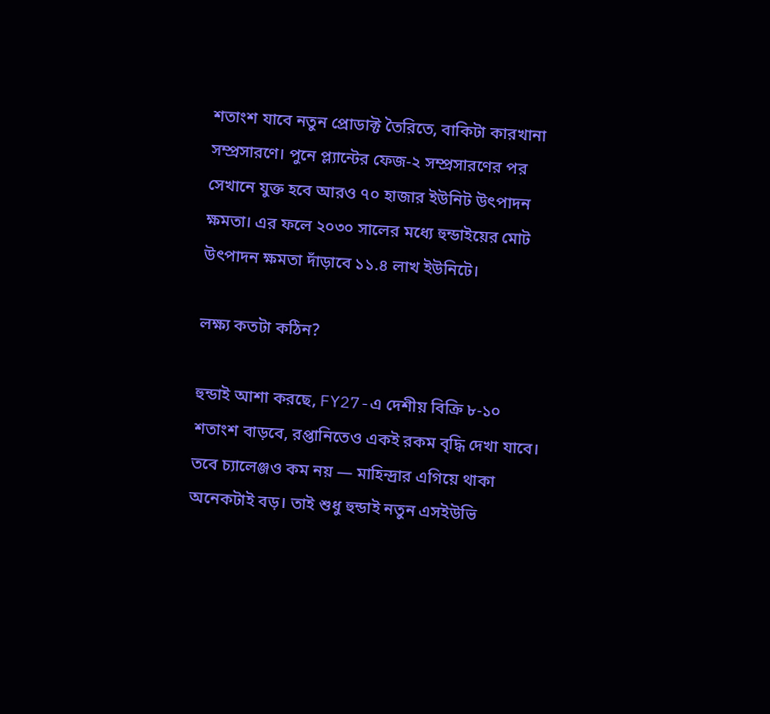শতাংশ যাবে নতুন প্রোডাক্ট তৈরিতে, বাকিটা কারখানা সম্প্রসারণে। পুনে প্ল্যান্টের ফেজ-২ সম্প্রসারণের পর সেখানে যুক্ত হবে আরও ৭০ হাজার ইউনিট উৎপাদন ক্ষমতা। এর ফলে ২০৩০ সালের মধ্যে হুন্ডাইয়ের মোট উৎপাদন ক্ষমতা দাঁড়াবে ১১.৪ লাখ ইউনিটে।

লক্ষ্য কতটা কঠিন?

হুন্ডাই আশা করছে, FY27-এ দেশীয় বিক্রি ৮-১০ শতাংশ বাড়বে, রপ্তানিতেও একই রকম বৃদ্ধি দেখা যাবে। তবে চ্যালেঞ্জও কম নয় — মাহিন্দ্রার এগিয়ে থাকা অনেকটাই বড়। তাই শুধু হুন্ডাই নতুন এসইউভি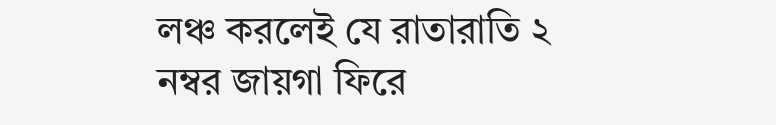লঞ্চ করলেই যে রাতারাতি ২ নম্বর জায়গা ফিরে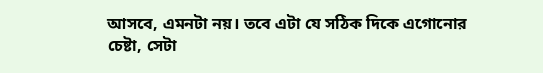আসবে, এমনটা নয়। তবে এটা যে সঠিক দিকে এগোনোর চেষ্টা, সেটা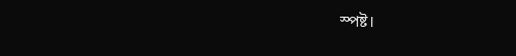স্পষ্ট।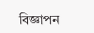বিজ্ঞাপন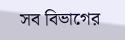সব বিভাগের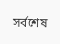সর্বশেষ